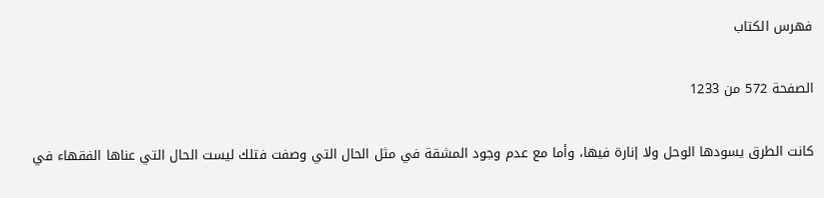فهرس الكتاب

الصفحة 572 من 1233

كانت الطرق يسودها الوحل ولا إنارة فيها، وأما مع عدم وجود المشقة في مثل الحال التي وصفت فتلك ليست الحال التي عناها الفقهاء في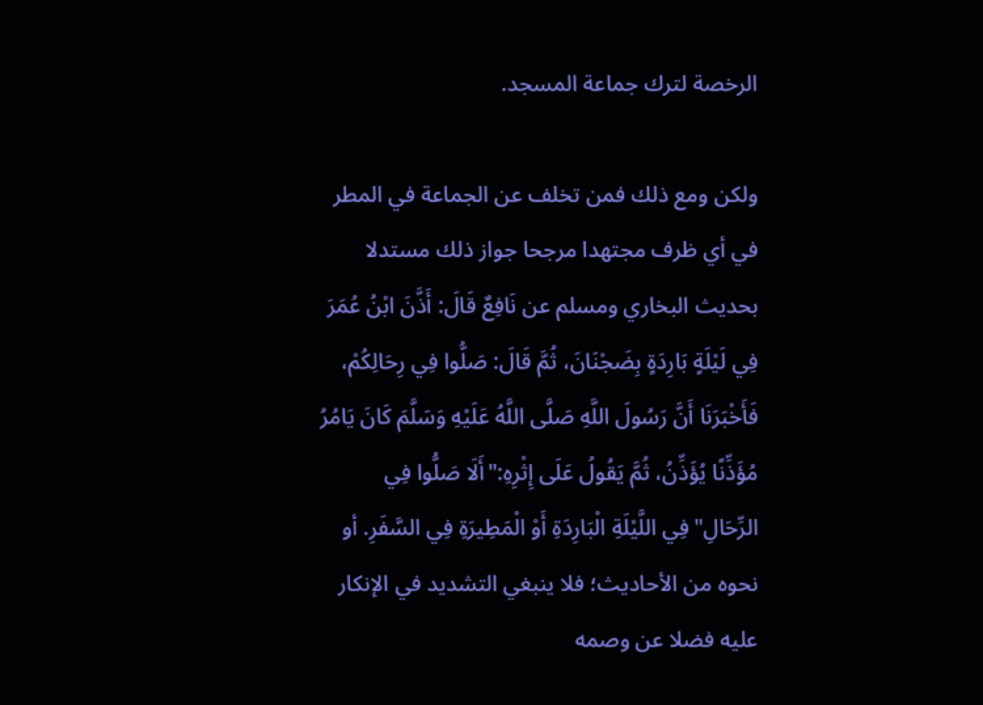الرخصة لترك جماعة المسجد.

ولكن ومع ذلك فمن تخلف عن الجماعة في المطر في أي ظرف مجتهدا مرجحا جواز ذلك مستدلا بحديث البخاري ومسلم عن نَافِعٌ قَالَ: أَذَّنَ ابْنُ عُمَرَ فِي لَيْلَةٍ بَارِدَةٍ بِضَجْنَانَ، ثُمَّ قَالَ: صَلُّوا فِي رِحَالِكُمْ، فَأَخْبَرَنَا أَنَّ رَسُولَ اللَّهِ صَلَّى اللَّهُ عَلَيْهِ وَسَلَّمَ كَانَ يَامُرُ مُؤَذِّنًا يُؤَذِّنُ، ثُمَّ يَقُولُ عَلَى إِثْرِهِ:"أَلَا صَلُّوا فِي الرِّحَالِ"فِي اللَّيْلَةِ الْبَارِدَةِ أَوْ الْمَطِيرَةِ فِي السَّفَرِ. أو نحوه من الأحاديث؛ فلا ينبغي التشديد في الإنكار عليه فضلا عن وصمه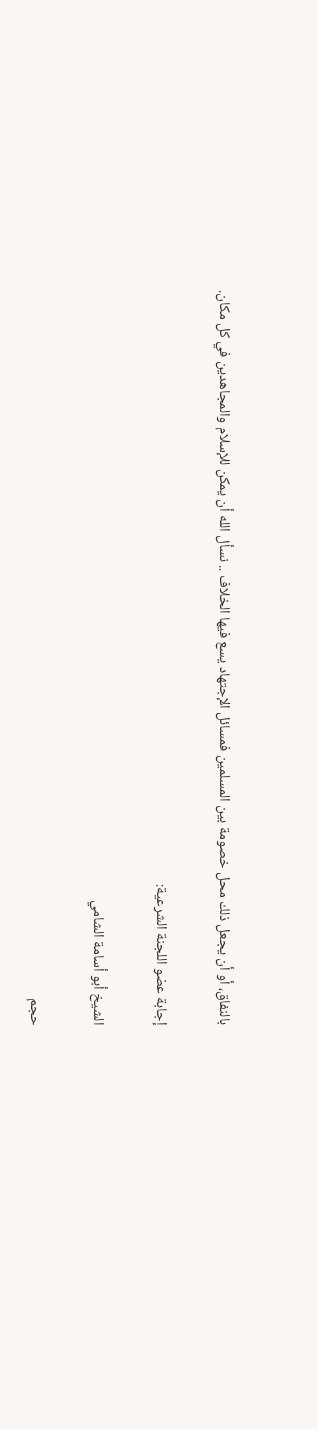بالنفاق، أو أن يجعل ذلك محل خصومة بين المسلمين فمسائل الإجتهاد يسع فيها الخلاف .. نسأل الله أن يمكن للإسلام والمجاهدين في كل مكان.

إجابة عضو اللجنة الشرعية:

الشيخ أبو أسامة الشامي

حجم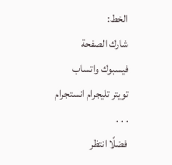الخط:
شارك الصفحة
فيسبوك واتساب تويتر تليجرام انستجرام
. . .
فضلًا انتظر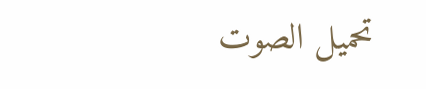تحميل الصوت